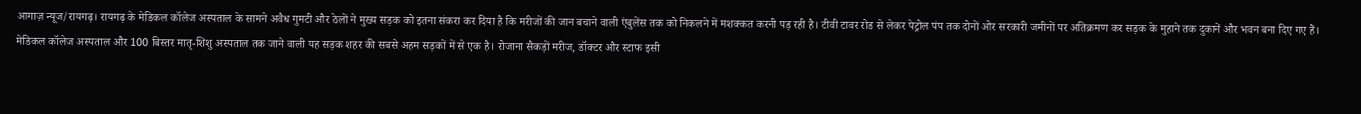आगाज़ न्यूज/रायगढ़। रायगढ़ के मेडिकल कॉलेज अस्पताल के सामने अवैध गुमटी और ठेलों ने मुख्य सड़क को इतना संकरा कर दिया है कि मरीजों की जान बचाने वाली एंबुलेंस तक को निकलने में मशक्कत करनी पड़ रही है। टीवी टावर रोड से लेकर पेट्रोल पंप तक दोनों ओर सरकारी जमीनों पर अतिक्रमण कर सड़क के मुहाने तक दुकानें और भवन बना दिए गए हैं।
मेडिकल कॉलेज अस्पताल और 100 बिस्तर मातृ-शिशु अस्पताल तक जाने वाली यह सड़क शहर की सबसे अहम सड़कों में से एक है। रोजाना सैकड़ों मरीज, डॉक्टर और स्टाफ इसी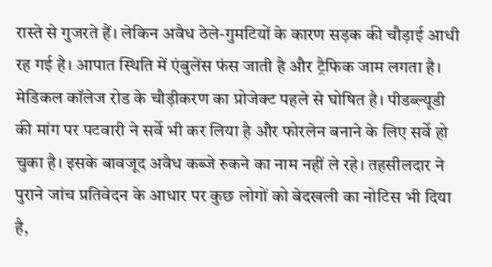रास्ते से गुजरते हैं। लेकिन अवैध ठेले-गुमटियों के कारण सड़क की चौड़ाई आधी रह गई है। आपात स्थिति में एंबुलेंस फंस जाती है और ट्रैफिक जाम लगता है।
मेडिकल कॉलेज रोड के चौड़ीकरण का प्रोजेक्ट पहले से घोषित है। पीडब्ल्यूडी की मांग पर पटवारी ने सर्वे भी कर लिया है और फोरलेन बनाने के लिए सर्वे हो चुका है। इसके बावजूद अवैध कब्जे रुकने का नाम नहीं ले रहे। तहसीलदार ने पुराने जांच प्रतिवेदन के आधार पर कुछ लोगों को बेदखली का नोटिस भी दिया है,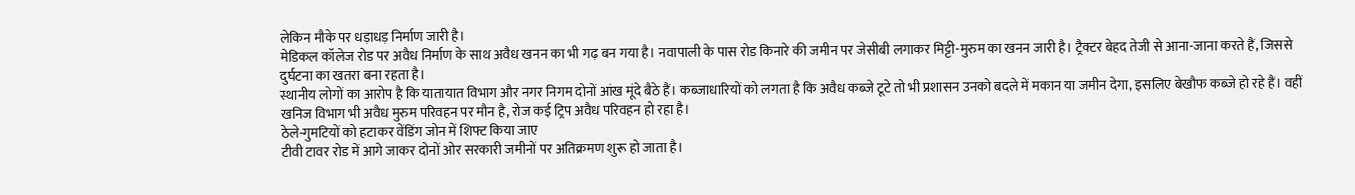लेकिन मौके पर धड़ाधड़ निर्माण जारी है।
मेडिकल कॉलेज रोड पर अवैध निर्माण के साथ अवैध खनन का भी गढ़ बन गया है। नवापाली के पास रोड किनारे की जमीन पर जेसीबी लगाकर मिट्टी-मुरुम का खनन जारी है। ट्रैक्टर बेहद तेजी से आना-जाना करते हैं, जिससे दुर्घटना का खतरा बना रहता है।
स्थानीय लोगों का आरोप है कि यातायात विभाग और नगर निगम दोनों आंख मूंदे बैठे हैं। कब्जाधारियों को लगता है कि अवैध कब्जे टूटे तो भी प्रशासन उनको बदले में मकान या जमीन देगा, इसलिए बेखौफ कब्जे हो रहे हैं। वहीं खनिज विभाग भी अवैध मुरुम परिवहन पर मौन है, रोज कई ट्रिप अवैध परिवहन हो रहा है।
ठेले-गुमटियों को हटाकर वेंडिंग जोन में शिफ्ट किया जाए
टीवी टावर रोड में आगे जाकर दोनों ओर सरकारी जमीनों पर अतिक्रमण शुरू हो जाता है।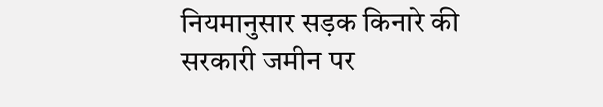नियमानुसार सड़क किनारे की सरकारी जमीन पर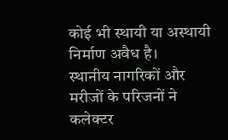कोई भी स्थायी या अस्थायी निर्माण अवैध है।
स्थानीय नागरिकों और मरीजों के परिजनों ने कलेक्टर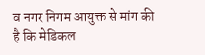व नगर निगम आयुक्त से मांग की है कि मेडिकल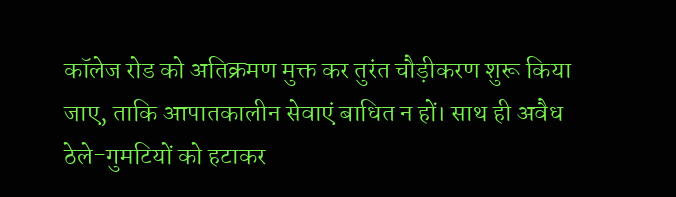कॉलेज रोड को अतिक्रमण मुक्त कर तुरंत चौड़ीकरण शुरू किया जाए, ताकि आपातकालीन सेवाएं बाधित न हों। साथ ही अवैध ठेले-गुमटियों को हटाकर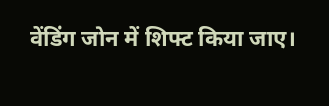वेंडिंग जोन में शिफ्ट किया जाए।